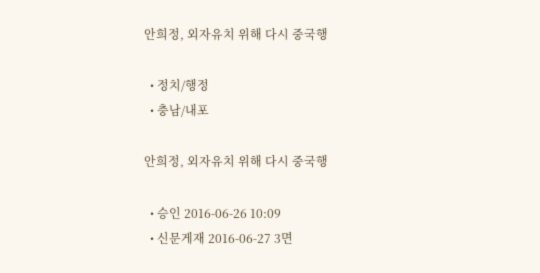안희정, 외자유치 위해 다시 중국행

  • 정치/행정
  • 충남/내포

안희정, 외자유치 위해 다시 중국행

  • 승인 2016-06-26 10:09
  • 신문게재 2016-06-27 3면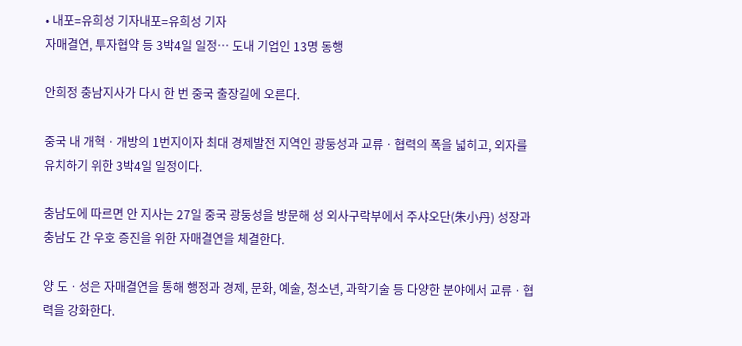• 내포=유희성 기자내포=유희성 기자
자매결연, 투자협약 등 3박4일 일정… 도내 기업인 13명 동행

안희정 충남지사가 다시 한 번 중국 출장길에 오른다.

중국 내 개혁ㆍ개방의 1번지이자 최대 경제발전 지역인 광둥성과 교류ㆍ협력의 폭을 넓히고, 외자를 유치하기 위한 3박4일 일정이다.

충남도에 따르면 안 지사는 27일 중국 광둥성을 방문해 성 외사구락부에서 주샤오단(朱小丹) 성장과 충남도 간 우호 증진을 위한 자매결연을 체결한다.

양 도ㆍ성은 자매결연을 통해 행정과 경제, 문화, 예술, 청소년, 과학기술 등 다양한 분야에서 교류ㆍ협력을 강화한다.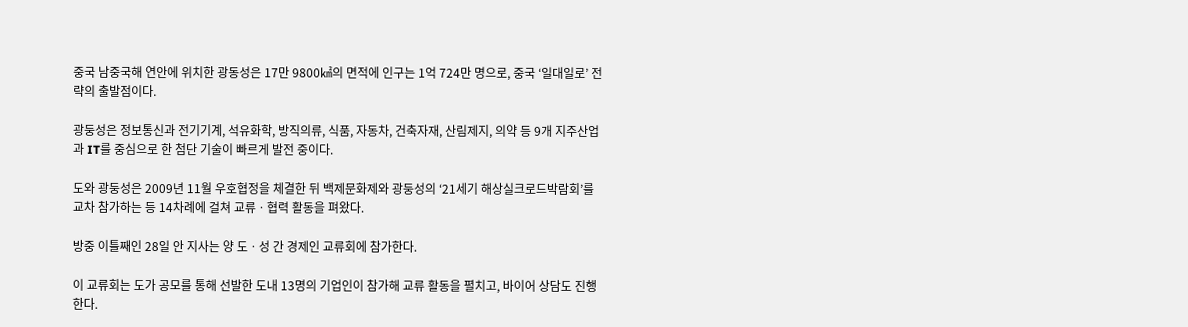중국 남중국해 연안에 위치한 광동성은 17만 9800㎢의 면적에 인구는 1억 724만 명으로, 중국 ‘일대일로’ 전략의 출발점이다.

광둥성은 정보통신과 전기기계, 석유화학, 방직의류, 식품, 자동차, 건축자재, 산림제지, 의약 등 9개 지주산업과 IT를 중심으로 한 첨단 기술이 빠르게 발전 중이다.

도와 광둥성은 2009년 11월 우호협정을 체결한 뒤 백제문화제와 광둥성의 ‘21세기 해상실크로드박람회’를 교차 참가하는 등 14차례에 걸쳐 교류ㆍ협력 활동을 펴왔다.

방중 이틀째인 28일 안 지사는 양 도ㆍ성 간 경제인 교류회에 참가한다.

이 교류회는 도가 공모를 통해 선발한 도내 13명의 기업인이 참가해 교류 활동을 펼치고, 바이어 상담도 진행한다.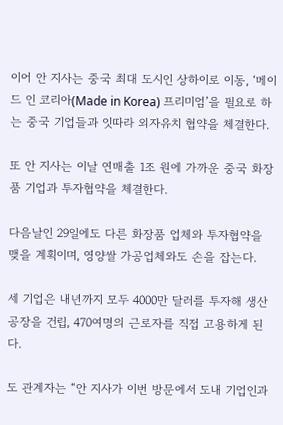이어 안 지사는 중국 최대 도시인 상하이로 이동, ‘메이드 인 코리아(Made in Korea) 프리미엄’을 필요로 하는 중국 기업들과 잇따라 외자유치 협약을 체결한다.

또 안 지사는 이날 연매출 1조 원에 가까운 중국 화장품 기업과 투자협약을 체결한다.

다음날인 29일에도 다른 화장품 업체와 투자협약을 맺을 계획이며, 영양쌀 가공업체와도 손을 잡는다.

세 기업은 내년까지 모두 4000만 달러를 투자해 생산공장을 건립, 470여명의 근로자를 직접 고용하게 된다.

도 관계자는 “안 지사가 이번 방문에서 도내 기업인과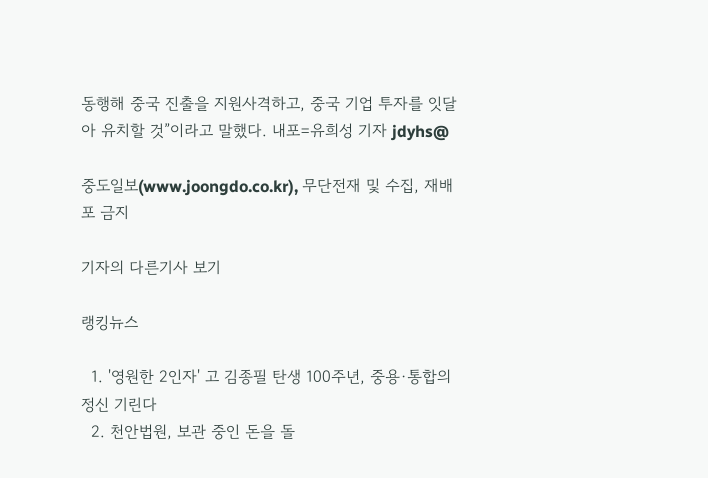동행해 중국 진출을 지원사격하고, 중국 기업 투자를 잇달아 유치할 것”이라고 말했다. 내포=유희성 기자 jdyhs@

중도일보(www.joongdo.co.kr), 무단전재 및 수집, 재배포 금지

기자의 다른기사 보기

랭킹뉴스

  1. '영원한 2인자' 고 김종필 탄생 100주년, 중용·통합의 정신 기린다
  2. 천안법원, 보관 중인 돈을 돌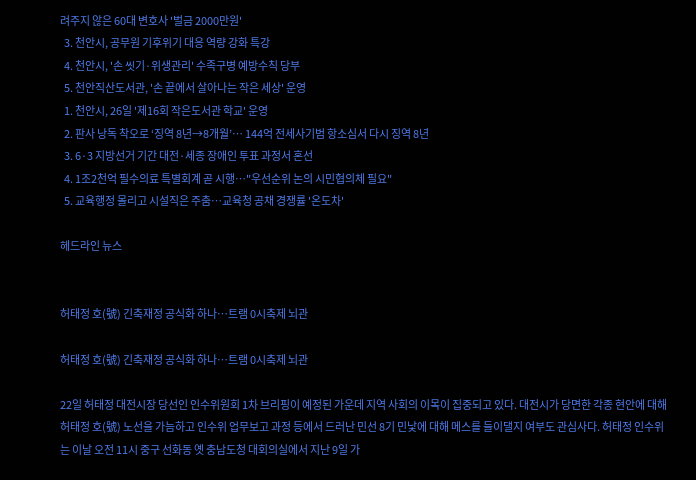려주지 않은 60대 변호사 '벌금 2000만원'
  3. 천안시, 공무원 기후위기 대응 역량 강화 특강
  4. 천안시, '손 씻기·위생관리' 수족구병 예방수칙 당부
  5. 천안직산도서관, '손 끝에서 살아나는 작은 세상' 운영
  1. 천안시, 26일 '제16회 작은도서관 학교' 운영
  2. 판사 낭독 착오로 ‘징역 8년→8개월’… 144억 전세사기범 항소심서 다시 징역 8년
  3. 6·3 지방선거 기간 대전·세종 장애인 투표 과정서 혼선
  4. 1조2천억 필수의료 특별회계 곧 시행…"우선순위 논의 시민협의체 필요"
  5. 교육행정 몰리고 시설직은 주춤…교육청 공채 경쟁률 '온도차'

헤드라인 뉴스


허태정 호(號) 긴축재정 공식화 하나…트램 0시축제 뇌관

허태정 호(號) 긴축재정 공식화 하나…트램 0시축제 뇌관

22일 허태정 대전시장 당선인 인수위원회 1차 브리핑이 예정된 가운데 지역 사회의 이목이 집중되고 있다. 대전시가 당면한 각종 현안에 대해 허태정 호(號) 노선을 가늠하고 인수위 업무보고 과정 등에서 드러난 민선 8기 민낯에 대해 메스를 들이댈지 여부도 관심사다. 허태정 인수위는 이날 오전 11시 중구 선화동 옛 충남도청 대회의실에서 지난 9일 가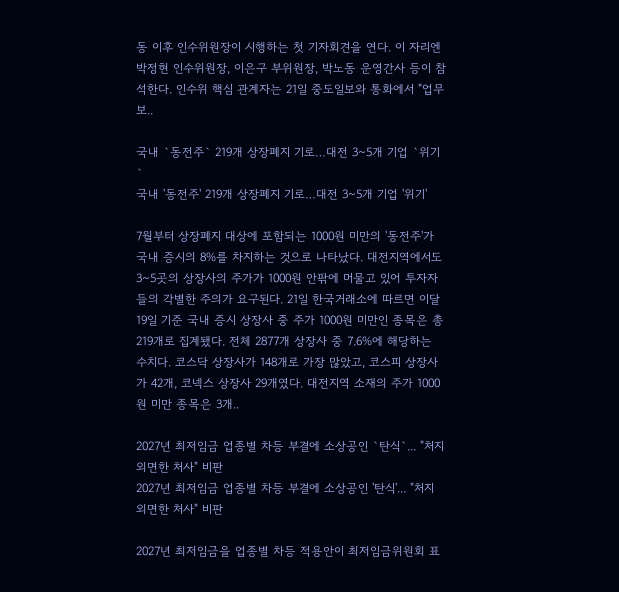동 이후 인수위원장이 시행하는 첫 기자회견을 연다. 이 자리엔 박정현 인수위원장, 이은구 부위원장, 박노동 운영간사 등이 참석한다. 인수위 핵심 관계자는 21일 중도일보와 통화에서 "업무보..

국내 `동전주` 219개 상장폐지 기로…대전 3~5개 기업 `위기`
국내 '동전주' 219개 상장폐지 기로…대전 3~5개 기업 '위기'

7월부터 상장폐지 대상에 포함되는 1000원 미만의 '동전주'가 국내 증시의 8%를 차지하는 것으로 나타났다. 대전지역에서도 3~5곳의 상장사의 주가가 1000원 안팎에 머물고 있어 투자자들의 각별한 주의가 요구된다. 21일 한국거래소에 따르면 이달 19일 기준 국내 증시 상장사 중 주가 1000원 미만인 종목은 총 219개로 집계됐다. 전체 2877개 상장사 중 7.6%에 해당하는 수치다. 코스닥 상장사가 148개로 가장 많았고, 코스피 상장사가 42개, 코넥스 상장사 29개였다. 대전지역 소재의 주가 1000원 미만 종목은 3개..

2027년 최저임금 업종별 차등 부결에 소상공인 `탄식`... "처지 외면한 처사" 비판
2027년 최저임금 업종별 차등 부결에 소상공인 '탄식'... "처지 외면한 처사" 비판

2027년 최저임금을 업종별 차등 적용안이 최저임금위원회 표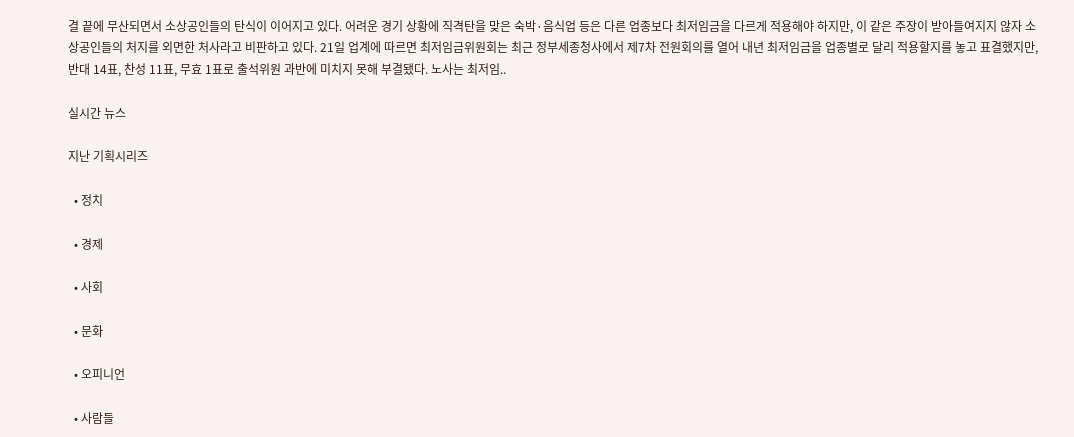결 끝에 무산되면서 소상공인들의 탄식이 이어지고 있다. 어려운 경기 상황에 직격탄을 맞은 숙박·음식업 등은 다른 업종보다 최저임금을 다르게 적용해야 하지만, 이 같은 주장이 받아들여지지 않자 소상공인들의 처지를 외면한 처사라고 비판하고 있다. 21일 업계에 따르면 최저임금위원회는 최근 정부세종청사에서 제7차 전원회의를 열어 내년 최저임금을 업종별로 달리 적용할지를 놓고 표결했지만, 반대 14표, 찬성 11표, 무효 1표로 출석위원 과반에 미치지 못해 부결됐다. 노사는 최저임..

실시간 뉴스

지난 기획시리즈

  • 정치

  • 경제

  • 사회

  • 문화

  • 오피니언

  • 사람들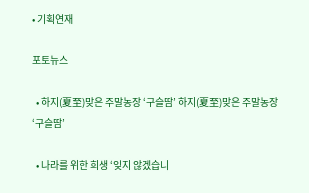• 기획연재

포토뉴스

  • 하지(夏至)맞은 주말농장 ‘구슬땀’ 하지(夏至)맞은 주말농장 ‘구슬땀’

  • 나라를 위한 희생 ‘잊지 않겠습니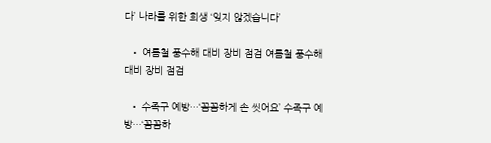다’ 나라를 위한 희생 ‘잊지 않겠습니다’

  • 여름철 풍수해 대비 장비 점검 여름철 풍수해 대비 장비 점검

  • 수족구 예방…‘꼼꼼하게 손 씻어요’ 수족구 예방…‘꼼꼼하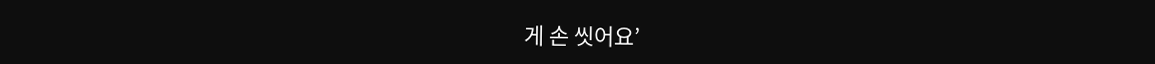게 손 씻어요’